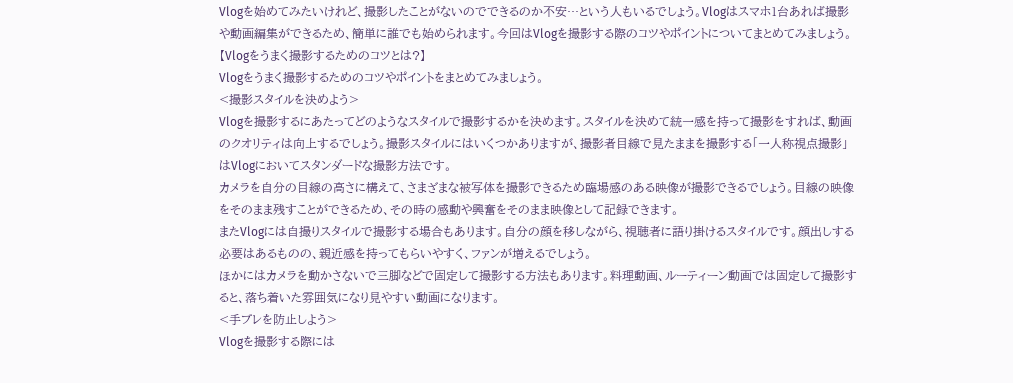Vlogを始めてみたいけれど、撮影したことがないのでできるのか不安…という人もいるでしょう。Vlogはスマホ1台あれば撮影や動画編集ができるため、簡単に誰でも始められます。今回はVlogを撮影する際のコツやポイントについてまとめてみましょう。
【Vlogをうまく撮影するためのコツとは?】
Vlogをうまく撮影するためのコツやポイントをまとめてみましょう。
<撮影スタイルを決めよう>
Vlogを撮影するにあたってどのようなスタイルで撮影するかを決めます。スタイルを決めて統一感を持って撮影をすれば、動画のクオリティは向上するでしょう。撮影スタイルにはいくつかありますが、撮影者目線で見たままを撮影する「一人称視点撮影」はVlogにおいてスタンダードな撮影方法です。
カメラを自分の目線の高さに構えて、さまざまな被写体を撮影できるため臨場感のある映像が撮影できるでしょう。目線の映像をそのまま残すことができるため、その時の感動や興奮をそのまま映像として記録できます。
またVlogには自撮りスタイルで撮影する場合もあります。自分の顔を移しながら、視聴者に語り掛けるスタイルです。顔出しする必要はあるものの、親近感を持ってもらいやすく、ファンが増えるでしょう。
ほかにはカメラを動かさないで三脚などで固定して撮影する方法もあります。料理動画、ルーティーン動画では固定して撮影すると、落ち着いた雰囲気になり見やすい動画になります。
<手ブレを防止しよう>
Vlogを撮影する際には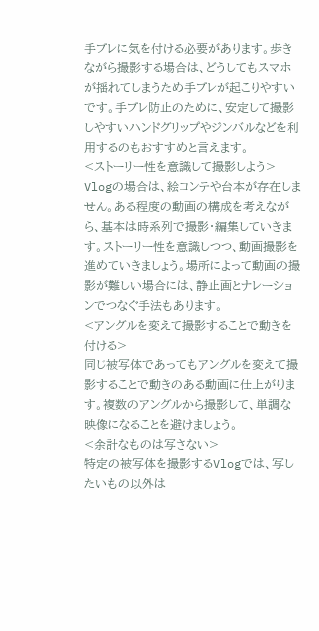手ブレに気を付ける必要があります。歩きながら撮影する場合は、どうしてもスマホが揺れてしまうため手ブレが起こりやすいです。手ブレ防止のために、安定して撮影しやすいハンドグリップやジンバルなどを利用するのもおすすめと言えます。
<ストーリー性を意識して撮影しよう>
Vlogの場合は、絵コンテや台本が存在しません。ある程度の動画の構成を考えながら、基本は時系列で撮影・編集していきます。ストーリー性を意識しつつ、動画撮影を進めていきましょう。場所によって動画の撮影が難しい場合には、静止画とナレーションでつなぐ手法もあります。
<アングルを変えて撮影することで動きを付ける>
同じ被写体であってもアングルを変えて撮影することで動きのある動画に仕上がります。複数のアングルから撮影して、単調な映像になることを避けましょう。
<余計なものは写さない>
特定の被写体を撮影するVlogでは、写したいもの以外は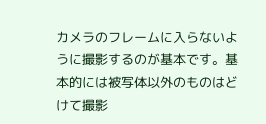カメラのフレームに入らないように撮影するのが基本です。基本的には被写体以外のものはどけて撮影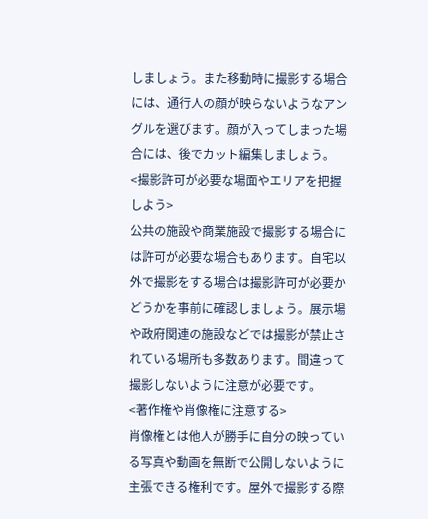しましょう。また移動時に撮影する場合には、通行人の顔が映らないようなアングルを選びます。顔が入ってしまった場合には、後でカット編集しましょう。
<撮影許可が必要な場面やエリアを把握しよう>
公共の施設や商業施設で撮影する場合には許可が必要な場合もあります。自宅以外で撮影をする場合は撮影許可が必要かどうかを事前に確認しましょう。展示場や政府関連の施設などでは撮影が禁止されている場所も多数あります。間違って撮影しないように注意が必要です。
<著作権や肖像権に注意する>
肖像権とは他人が勝手に自分の映っている写真や動画を無断で公開しないように主張できる権利です。屋外で撮影する際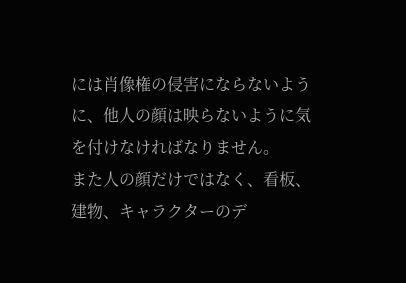には肖像権の侵害にならないように、他人の顔は映らないように気を付けなければなりません。
また人の顔だけではなく、看板、建物、キャラクターのデ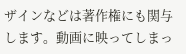ザインなどは著作権にも関与します。動画に映ってしまっ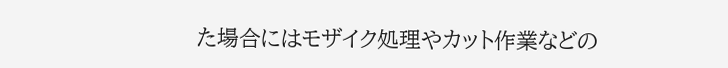た場合にはモザイク処理やカット作業などの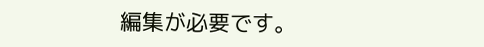編集が必要です。